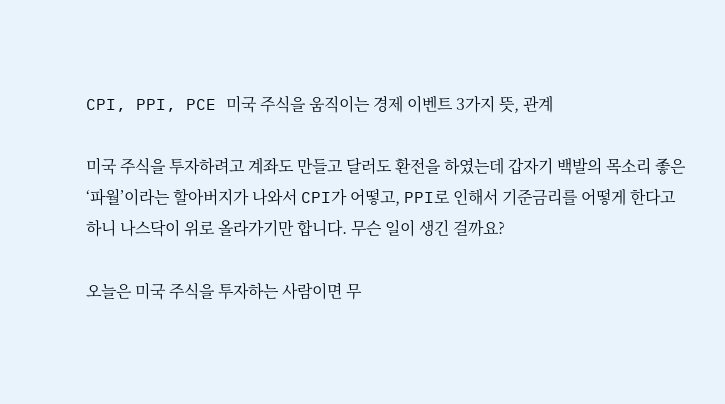CPI, PPI, PCE 미국 주식을 움직이는 경제 이벤트 3가지 뜻, 관계

미국 주식을 투자하려고 계좌도 만들고 달러도 환전을 하였는데 갑자기 백발의 목소리 좋은 ‘파월’이라는 할아버지가 나와서 CPI가 어떻고, PPI로 인해서 기준금리를 어떻게 한다고 하니 나스닥이 위로 올라가기만 합니다. 무슨 일이 생긴 걸까요?

오늘은 미국 주식을 투자하는 사람이면 무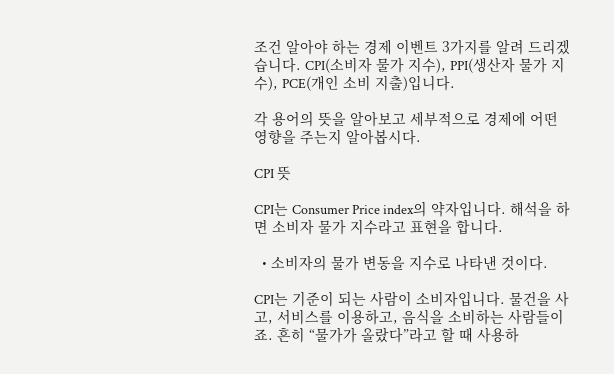조건 알아야 하는 경제 이벤트 3가지를 알려 드리겠습니다. CPI(소비자 물가 지수), PPI(생산자 물가 지수), PCE(개인 소비 지출)입니다.

각 용어의 뜻을 알아보고 세부적으로 경제에 어떤 영향을 주는지 알아봅시다.

CPI 뜻

CPI는 Consumer Price index의 약자입니다. 해석을 하면 소비자 물가 지수라고 표현을 합니다.

  • 소비자의 물가 변동을 지수로 나타낸 것이다.

CPI는 기준이 되는 사람이 소비자입니다. 물건을 사고, 서비스를 이용하고, 음식을 소비하는 사람들이죠. 흔히 “물가가 올랐다”라고 할 때 사용하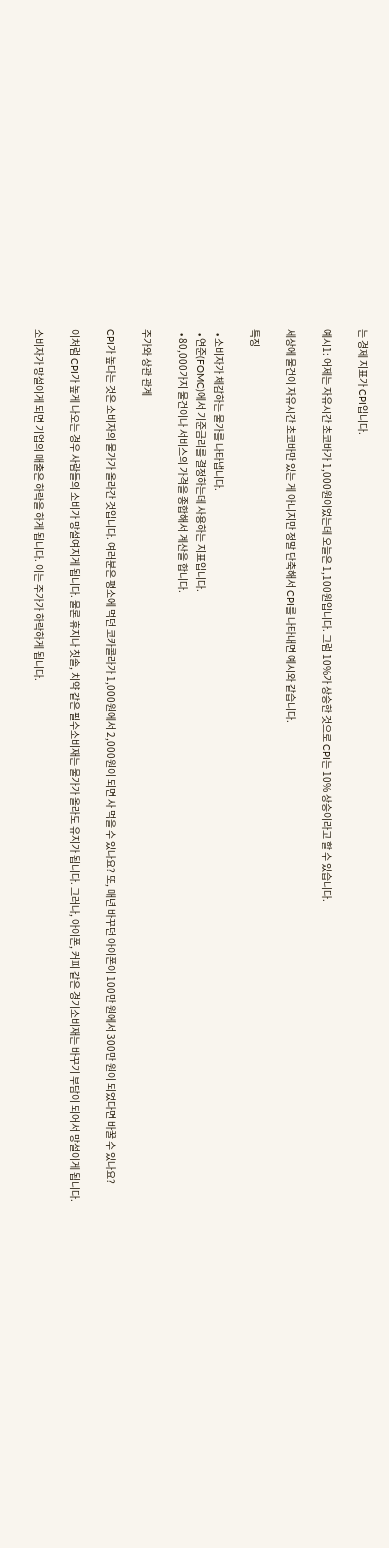는 경제 지표가 CPI입니다.

예시1: 어제는 자유시간 초코바가 1,000원이었는데 오늘은 1,100원입니다. 그럼 10%가 상승한 것으로 CPI는 10% 상승이라고 할 수 있습니다.

세상에 물건이 자유시간 초코바만 있는 게 아니지만 정말 단축해서 CPI를 나타내면 예시와 같습니다.

특징

  • 소비자가 체감하는 물가를 나타냅니다.
  • 연준(FOMC)에서 기준금리를 결정하는데 사용하는 지표입니다.
  • 80,000가지 물건이나 서비스의 가격을 종합해서 계산을 합니다.

주가와 상관 관계

CPI가 높다는 것은 소비자의 물가가 올라간 것입니다. 여러분은 평소에 먹던 코카콜라가 1,000원에서 2,000원이 되면 사 먹을 수 있나요? 또, 매년 바꾸던 아이폰이 100만 원에서 300만 원이 되었다면 바꿀 수 있나요?

이처럼 CPI가 높게 나오는 경우 사람들의 소비가 망설여지게 됩니다. 물론 휴지나 칫솔, 치약 같은 필수소비재는 물가가 올라도 유지가 됩니다. 그러나, 아이폰, 커피 같은 경기소비재는 바꾸기 부담이 되어서 망설이게 됩니다.

소비자가 망설이게 되면 기업의 매출은 하락을 하게 됩니다. 이는 주가가 하락하게 됩니다.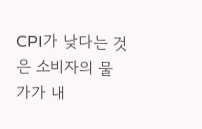CPI가 낮다는 것은 소비자의 물가가 내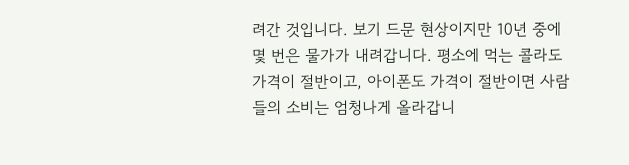려간 것입니다. 보기 드문 현상이지만 10년 중에 몇 번은 물가가 내려갑니다. 평소에 먹는 콜라도 가격이 절반이고, 아이폰도 가격이 절반이면 사람들의 소비는 엄청나게 올라갑니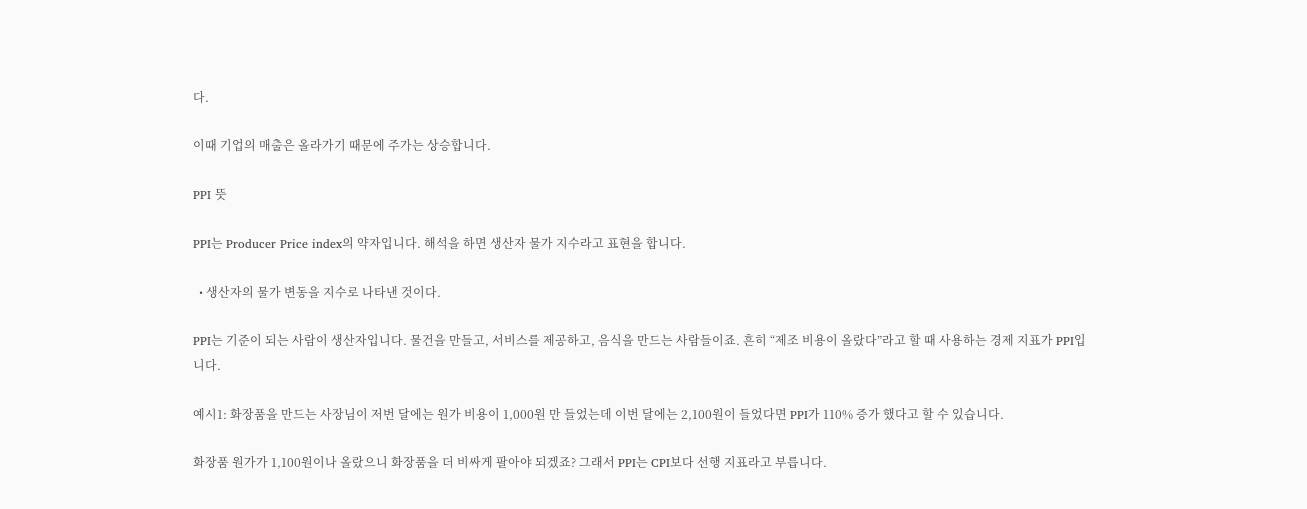다.

이때 기업의 매출은 올라가기 때문에 주가는 상승합니다.

PPI 뜻

PPI는 Producer Price index의 약자입니다. 해석을 하면 생산자 물가 지수라고 표현을 합니다.

  • 생산자의 물가 변동을 지수로 나타낸 것이다.

PPI는 기준이 되는 사람이 생산자입니다. 물건을 만들고, 서비스를 제공하고, 음식을 만드는 사람들이죠. 흔히 “제조 비용이 올랐다”라고 할 때 사용하는 경제 지표가 PPI입니다.

예시1: 화장품을 만드는 사장님이 저번 달에는 원가 비용이 1,000원 만 들었는데 이번 달에는 2,100원이 들었다면 PPI가 110% 증가 했다고 할 수 있습니다.

화장품 원가가 1,100원이나 올랐으니 화장품을 더 비싸게 팔아야 되겠죠? 그래서 PPI는 CPI보다 선행 지표라고 부릅니다.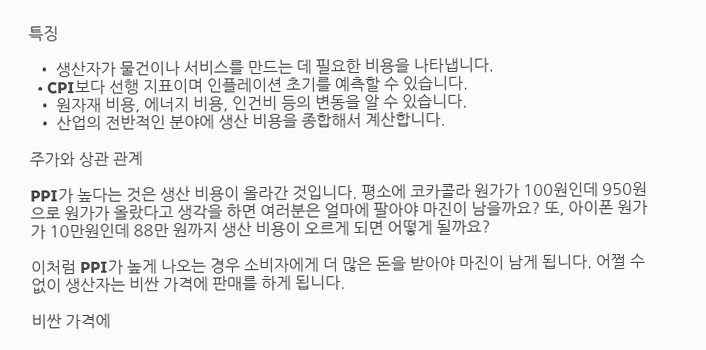특징

  • 생산자가 물건이나 서비스를 만드는 데 필요한 비용을 나타냅니다.
  • CPI보다 선행 지표이며 인플레이션 초기를 예측할 수 있습니다.
  • 원자재 비용, 에너지 비용, 인건비 등의 변동을 알 수 있습니다.
  • 산업의 전반적인 분야에 생산 비용을 종합해서 계산합니다.

주가와 상관 관계

PPI가 높다는 것은 생산 비용이 올라간 것입니다. 평소에 코카콜라 원가가 100원인데 950원으로 원가가 올랐다고 생각을 하면 여러분은 얼마에 팔아야 마진이 남을까요? 또, 아이폰 원가가 10만원인데 88만 원까지 생산 비용이 오르게 되면 어떻게 될까요?

이처럼 PPI가 높게 나오는 경우 소비자에게 더 많은 돈을 받아야 마진이 남게 됩니다. 어쩔 수 없이 생산자는 비싼 가격에 판매를 하게 됩니다.

비싼 가격에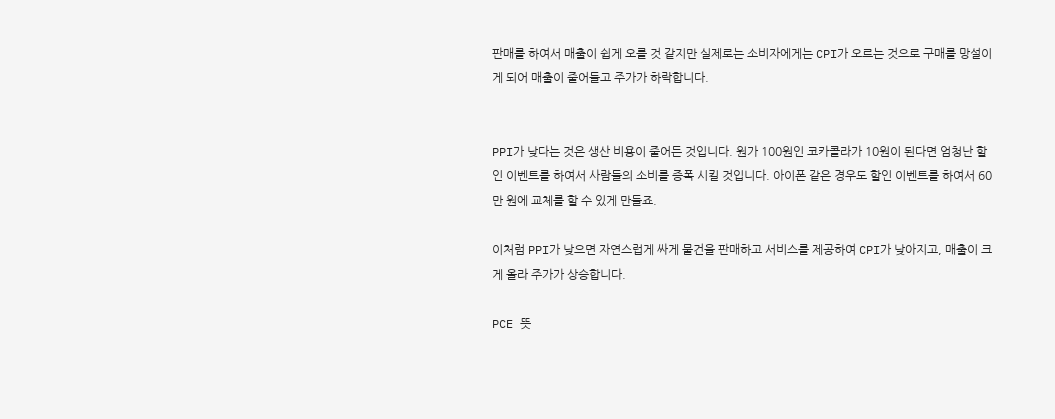판매를 하여서 매출이 쉽게 오를 것 같지만 실제로는 소비자에게는 CPI가 오르는 것으로 구매를 망설이게 되어 매출이 줄어들고 주가가 하락합니다.


PPI가 낮다는 것은 생산 비용이 줄어든 것입니다. 원가 100원인 코카콜라가 10원이 된다면 엄청난 할인 이벤트를 하여서 사람들의 소비를 증폭 시킬 것입니다. 아이폰 같은 경우도 할인 이벤트를 하여서 60만 원에 교체를 할 수 있게 만들죠.

이처럼 PPI가 낮으면 자연스럽게 싸게 물건을 판매하고 서비스를 제공하여 CPI가 낮아지고, 매출이 크게 올라 주가가 상승합니다.

PCE 뜻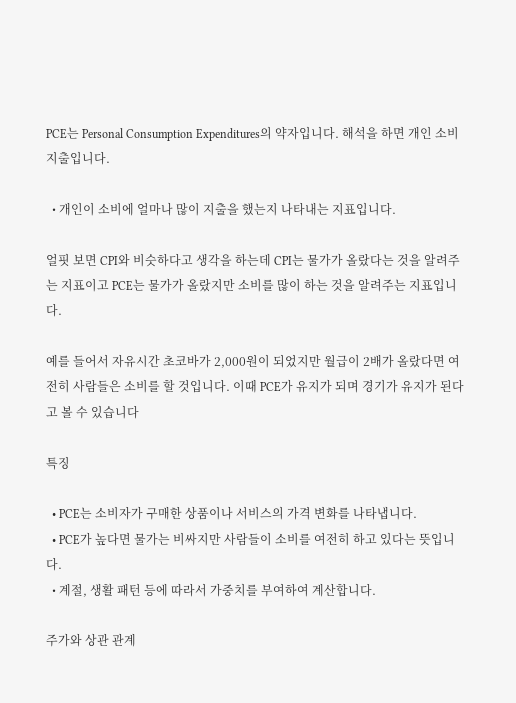PCE는 Personal Consumption Expenditures의 약자입니다. 해석을 하면 개인 소비 지출입니다.

  • 개인이 소비에 얼마나 많이 지출을 했는지 나타내는 지표입니다.

얼핏 보면 CPI와 비슷하다고 생각을 하는데 CPI는 물가가 올랐다는 것을 알려주는 지표이고 PCE는 물가가 올랐지만 소비를 많이 하는 것을 알려주는 지표입니다.

예를 들어서 자유시간 초코바가 2,000원이 되었지만 월급이 2배가 올랐다면 여전히 사람들은 소비를 할 것입니다. 이때 PCE가 유지가 되며 경기가 유지가 된다고 볼 수 있습니다

특징

  • PCE는 소비자가 구매한 상품이나 서비스의 가격 변화를 나타냅니다.
  • PCE가 높다면 물가는 비싸지만 사람들이 소비를 여전히 하고 있다는 뜻입니다.
  • 계절, 생활 패턴 등에 따라서 가중치를 부여하여 계산합니다.

주가와 상관 관계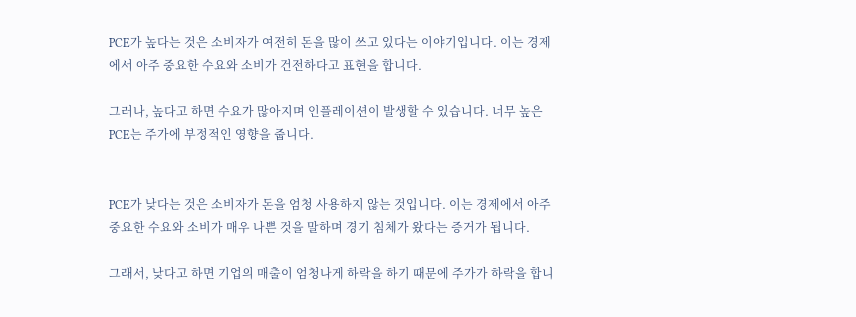PCE가 높다는 것은 소비자가 여전히 돈을 많이 쓰고 있다는 이야기입니다. 이는 경제에서 아주 중요한 수요와 소비가 건전하다고 표현을 합니다.

그러나, 높다고 하면 수요가 많아지며 인플레이션이 발생할 수 있습니다. 너무 높은 PCE는 주가에 부정적인 영향을 줍니다.


PCE가 낮다는 것은 소비자가 돈을 엄청 사용하지 않는 것입니다. 이는 경제에서 아주 중요한 수요와 소비가 매우 나쁜 것을 말하며 경기 침체가 왔다는 증거가 됩니다.

그래서, 낮다고 하면 기업의 매출이 엄청나게 하락을 하기 때문에 주가가 하락을 합니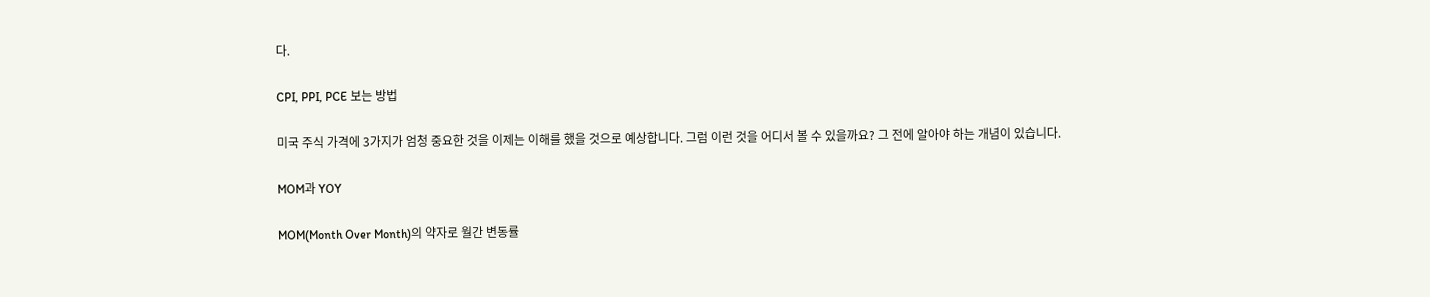다.

CPI, PPI, PCE 보는 방법

미국 주식 가격에 3가지가 엄청 중요한 것을 이제는 이해를 했을 것으로 예상합니다. 그럼 이런 것을 어디서 볼 수 있을까요? 그 전에 알아야 하는 개념이 있습니다.

MOM과 YOY

MOM(Month Over Month)의 약자로 월간 변동률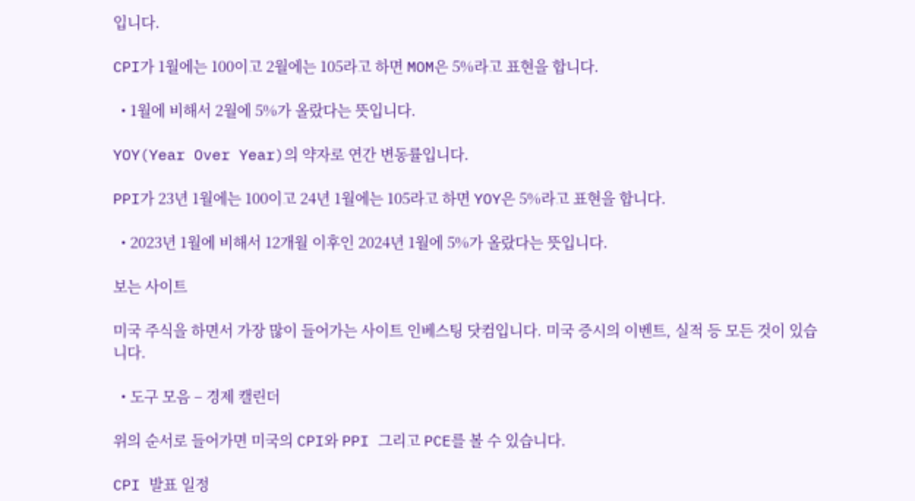입니다.

CPI가 1월에는 100이고 2월에는 105라고 하면 MOM은 5%라고 표현을 합니다.

  • 1월에 비해서 2월에 5%가 올랐다는 뜻입니다.

YOY(Year Over Year)의 약자로 연간 변동률입니다.

PPI가 23년 1월에는 100이고 24년 1월에는 105라고 하면 YOY은 5%라고 표현을 합니다.

  • 2023년 1월에 비해서 12개월 이후인 2024년 1월에 5%가 올랐다는 뜻입니다.

보는 사이트

미국 주식을 하면서 가장 많이 들어가는 사이트 인베스팅 닷컴입니다. 미국 증시의 이벤트, 실적 등 모든 것이 있습니다.

  • 도구 모음 – 경제 캘린더

위의 순서로 들어가면 미국의 CPI와 PPI 그리고 PCE를 볼 수 있습니다.

CPI 발표 일정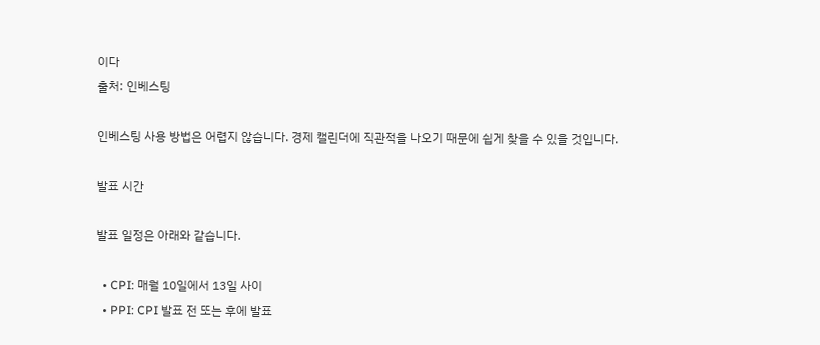이다
출처: 인베스팅

인베스팅 사용 방법은 어렵지 않습니다. 경제 캘린더에 직관적을 나오기 때문에 쉽게 찾을 수 있을 것입니다.

발표 시간

발표 일정은 아래와 같습니다.

  • CPI: 매월 10일에서 13일 사이
  • PPI: CPI 발표 전 또는 후에 발표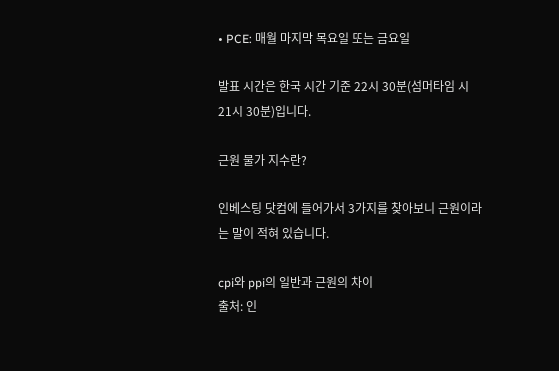• PCE: 매월 마지막 목요일 또는 금요일

발표 시간은 한국 시간 기준 22시 30분(섬머타임 시 21시 30분)입니다.

근원 물가 지수란?

인베스팅 닷컴에 들어가서 3가지를 찾아보니 근원이라는 말이 적혀 있습니다.

cpi와 ppi의 일반과 근원의 차이
출처: 인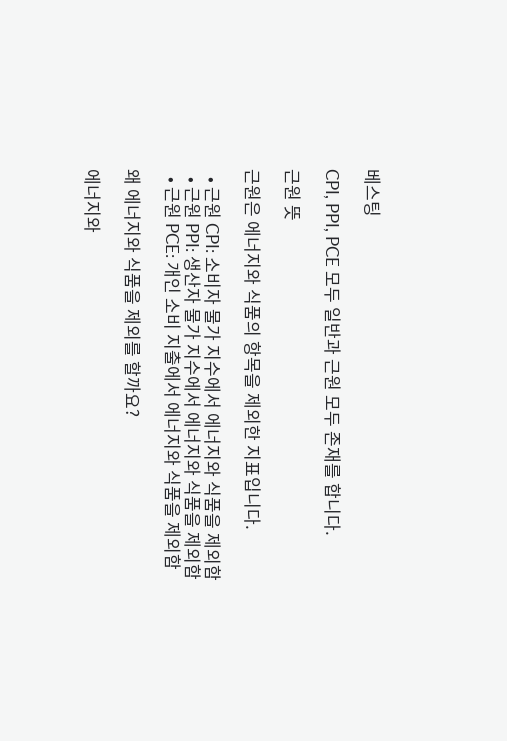베스팅

CPI, PPI, PCE 모두 일반과 근원 모두 존재를 합니다.

근원 뜻

근원은 에너지와 식품의 항목을 제외한 지표입니다.

  • 근원 CPI: 소비자 물가 지수에서 에너지와 식품을 제외함
  • 근원 PPI: 생산자 물가 지수에서 에너지와 식품을 제외함
  • 근원 PCE: 개인 소비 지출에서 에너지와 식품을 제외함

왜 에너지와 식품을 제외를 할까요?

에너지와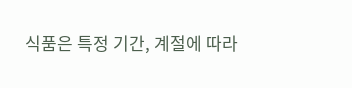식품은 특정 기간, 계절에 따라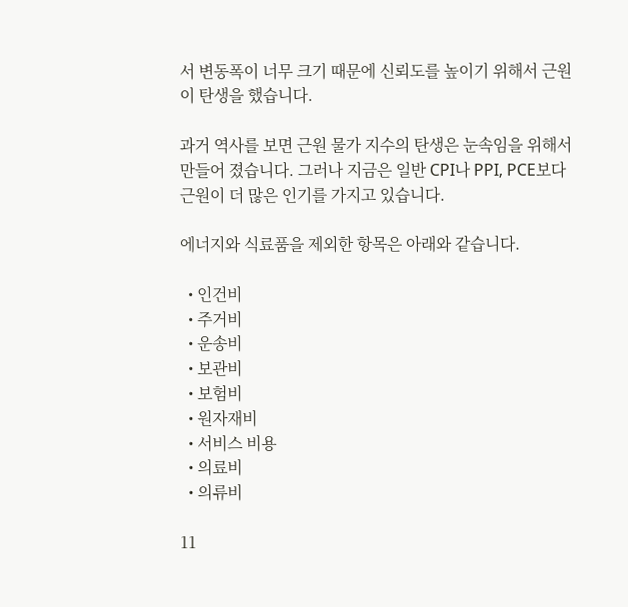서 변동폭이 너무 크기 때문에 신뢰도를 높이기 위해서 근원이 탄생을 했습니다.

과거 역사를 보면 근원 물가 지수의 탄생은 눈속임을 위해서 만들어 졌습니다. 그러나 지금은 일반 CPI나 PPI, PCE보다 근원이 더 많은 인기를 가지고 있습니다.

에너지와 식료품을 제외한 항목은 아래와 같습니다.

  • 인건비
  • 주거비
  • 운송비
  • 보관비
  • 보험비
  • 원자재비
  • 서비스 비용
  • 의료비
  • 의류비

11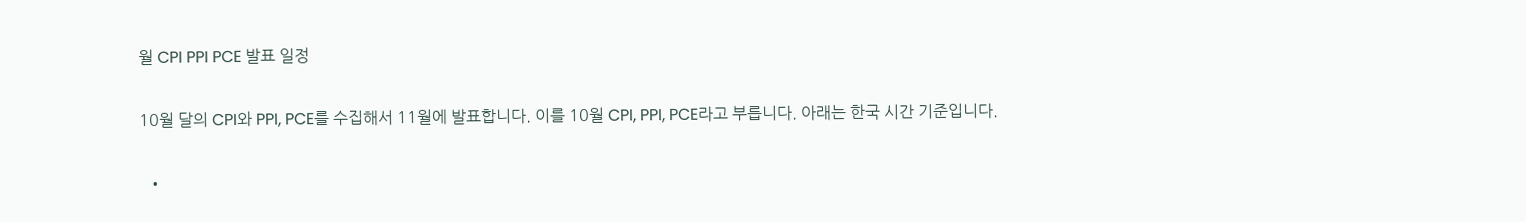월 CPI PPI PCE 발표 일정

10월 달의 CPI와 PPI, PCE를 수집해서 11월에 발표합니다. 이를 10월 CPI, PPI, PCE라고 부릅니다. 아래는 한국 시간 기준입니다.

  •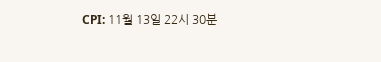CPI: 11월 13일 22시 30분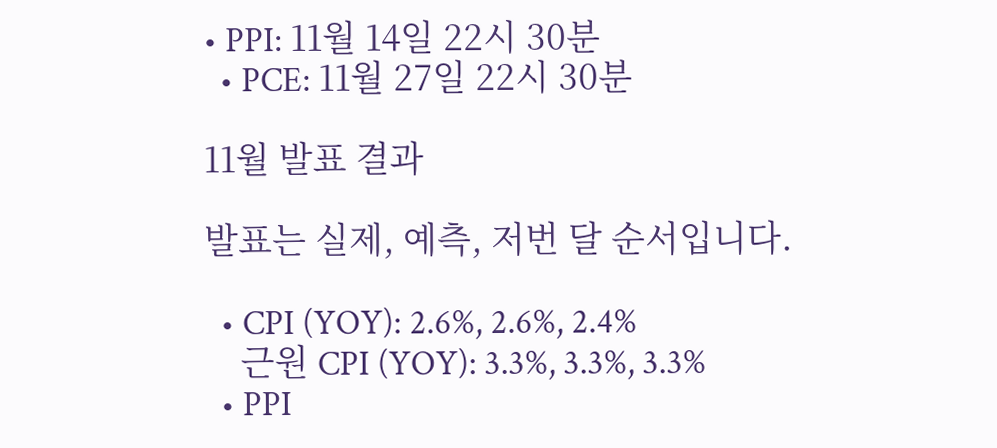• PPI: 11월 14일 22시 30분
  • PCE: 11월 27일 22시 30분

11월 발표 결과

발표는 실제, 예측, 저번 달 순서입니다.

  • CPI (YOY): 2.6%, 2.6%, 2.4%
    근원 CPI (YOY): 3.3%, 3.3%, 3.3%
  • PPI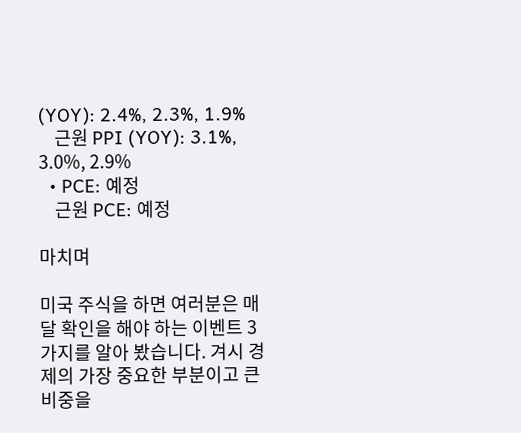(YOY): 2.4%, 2.3%, 1.9%
    근원 PPI (YOY): 3.1%, 3.0%, 2.9%
  • PCE: 예정
    근원 PCE: 예정

마치며

미국 주식을 하면 여러분은 매달 확인을 해야 하는 이벤트 3가지를 알아 봤습니다. 겨시 경제의 가장 중요한 부분이고 큰 비중을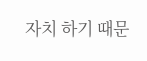자치 하기 때문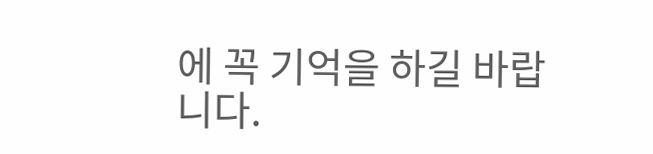에 꼭 기억을 하길 바랍니다.